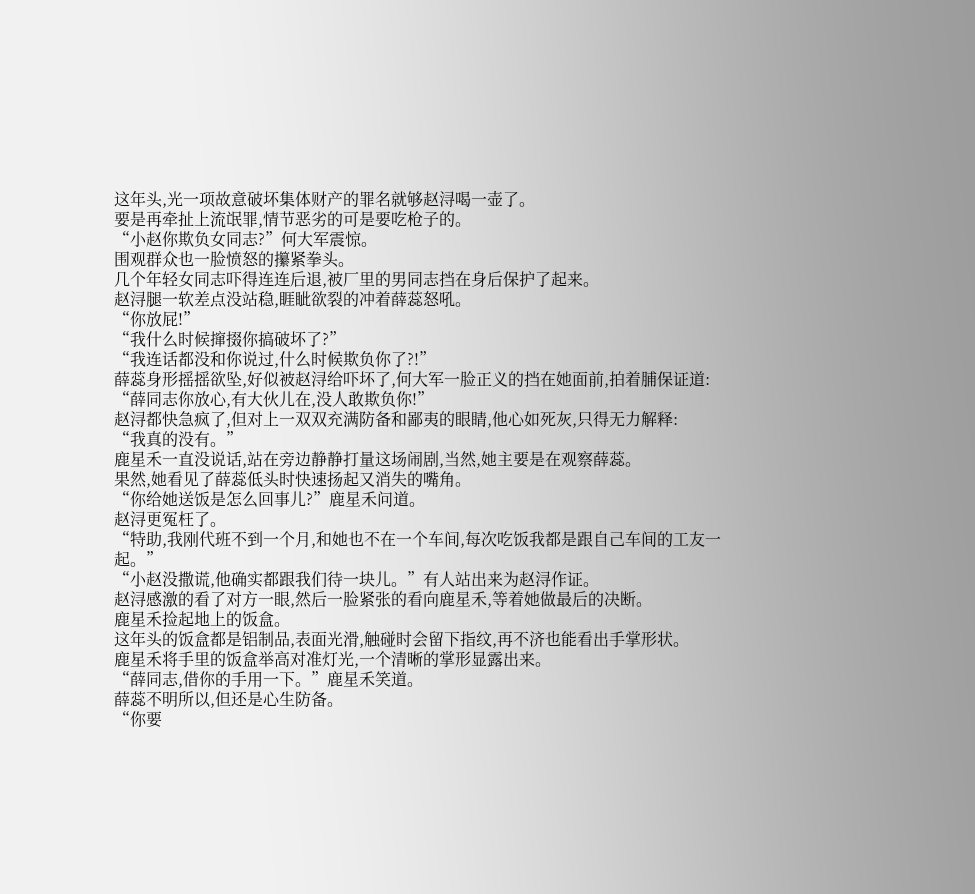这年头,光一项故意破坏集体财产的罪名就够赵浔喝一壶了。
要是再牵扯上流氓罪,情节恶劣的可是要吃枪子的。
“小赵你欺负女同志?”何大军震惊。
围观群众也一脸愤怒的攥紧拳头。
几个年轻女同志吓得连连后退,被厂里的男同志挡在身后保护了起来。
赵浔腿一软差点没站稳,睚眦欲裂的冲着薛蕊怒吼。
“你放屁!”
“我什么时候撺掇你搞破坏了?”
“我连话都没和你说过,什么时候欺负你了?!”
薛蕊身形摇摇欲坠,好似被赵浔给吓坏了,何大军一脸正义的挡在她面前,拍着脯保证道:
“薛同志你放心,有大伙儿在,没人敢欺负你!”
赵浔都快急疯了,但对上一双双充满防备和鄙夷的眼睛,他心如死灰,只得无力解释:
“我真的没有。”
鹿星禾一直没说话,站在旁边静静打量这场闹剧,当然,她主要是在观察薛蕊。
果然,她看见了薛蕊低头时快速扬起又消失的嘴角。
“你给她送饭是怎么回事儿?”鹿星禾问道。
赵浔更冤枉了。
“特助,我刚代班不到一个月,和她也不在一个车间,每次吃饭我都是跟自己车间的工友一起。”
“小赵没撒谎,他确实都跟我们待一块儿。”有人站出来为赵浔作证。
赵浔感激的看了对方一眼,然后一脸紧张的看向鹿星禾,等着她做最后的决断。
鹿星禾捡起地上的饭盒。
这年头的饭盒都是铝制品,表面光滑,触碰时会留下指纹,再不济也能看出手掌形状。
鹿星禾将手里的饭盒举高对准灯光,一个清晰的掌形显露出来。
“薛同志,借你的手用一下。”鹿星禾笑道。
薛蕊不明所以,但还是心生防备。
“你要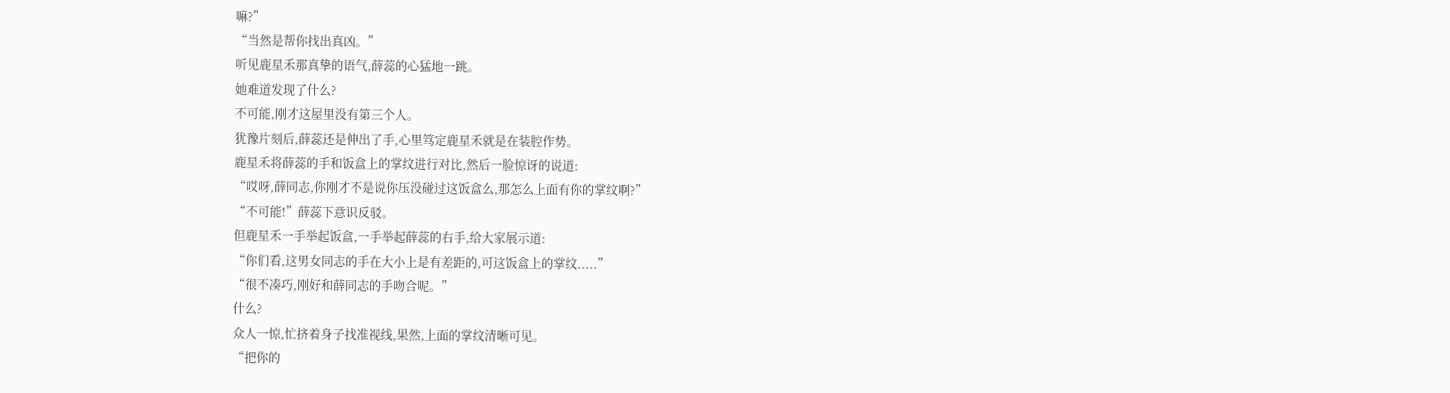嘛?”
“当然是帮你找出真凶。”
听见鹿星禾那真挚的语气,薛蕊的心猛地一跳。
她难道发现了什么?
不可能,刚才这屋里没有第三个人。
犹豫片刻后,薛蕊还是伸出了手,心里笃定鹿星禾就是在装腔作势。
鹿星禾将薛蕊的手和饭盒上的掌纹进行对比,然后一脸惊讶的说道:
“哎呀,薛同志,你刚才不是说你压没碰过这饭盒么,那怎么上面有你的掌纹啊?”
“不可能!”薛蕊下意识反驳。
但鹿星禾一手举起饭盒,一手举起薛蕊的右手,给大家展示道:
“你们看,这男女同志的手在大小上是有差距的,可这饭盒上的掌纹.....”
“很不凑巧,刚好和薛同志的手吻合呢。”
什么?
众人一惊,忙挤着身子找准视线,果然,上面的掌纹清晰可见。
“把你的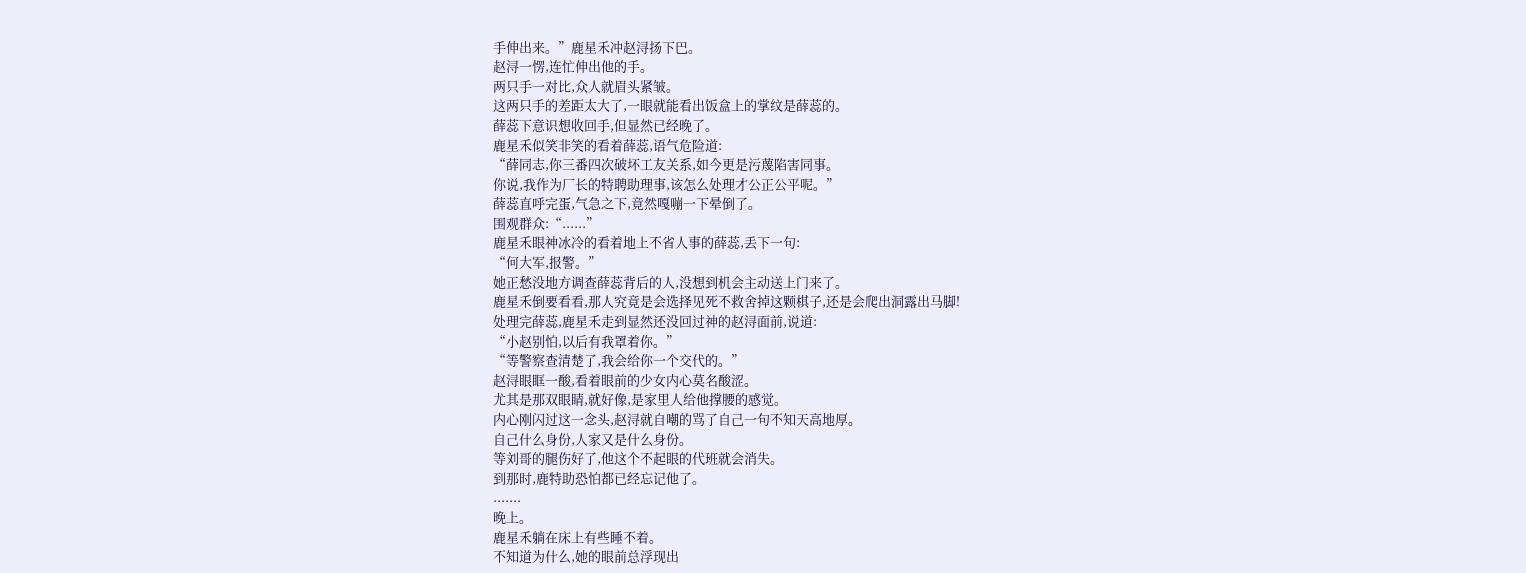手伸出来。”鹿星禾冲赵浔扬下巴。
赵浔一愣,连忙伸出他的手。
两只手一对比,众人就眉头紧皱。
这两只手的差距太大了,一眼就能看出饭盒上的掌纹是薛蕊的。
薛蕊下意识想收回手,但显然已经晚了。
鹿星禾似笑非笑的看着薛蕊,语气危险道:
“薛同志,你三番四次破坏工友关系,如今更是污蔑陷害同事。
你说,我作为厂长的特聘助理事,该怎么处理才公正公平呢。”
薛蕊直呼完蛋,气急之下,竟然嘎嘣一下晕倒了。
围观群众:“......”
鹿星禾眼神冰冷的看着地上不省人事的薛蕊,丢下一句:
“何大军,报警。”
她正愁没地方调查薛蕊背后的人,没想到机会主动送上门来了。
鹿星禾倒要看看,那人究竟是会选择见死不救舍掉这颗棋子,还是会爬出洞露出马脚!
处理完薛蕊,鹿星禾走到显然还没回过神的赵浔面前,说道:
“小赵别怕,以后有我罩着你。”
“等警察查清楚了,我会给你一个交代的。”
赵浔眼眶一酸,看着眼前的少女内心莫名酸涩。
尤其是那双眼睛,就好像,是家里人给他撑腰的感觉。
内心刚闪过这一念头,赵浔就自嘲的骂了自己一句不知天高地厚。
自己什么身份,人家又是什么身份。
等刘哥的腿伤好了,他这个不起眼的代班就会消失。
到那时,鹿特助恐怕都已经忘记他了。
.......
晚上。
鹿星禾躺在床上有些睡不着。
不知道为什么,她的眼前总浮现出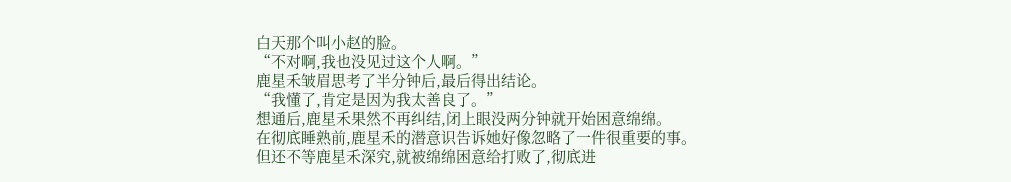白天那个叫小赵的脸。
“不对啊,我也没见过这个人啊。”
鹿星禾皱眉思考了半分钟后,最后得出结论。
“我懂了,肯定是因为我太善良了。”
想通后,鹿星禾果然不再纠结,闭上眼没两分钟就开始困意绵绵。
在彻底睡熟前,鹿星禾的潜意识告诉她好像忽略了一件很重要的事。
但还不等鹿星禾深究,就被绵绵困意给打败了,彻底进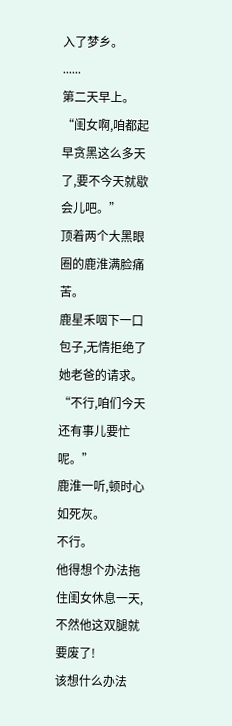入了梦乡。
......
第二天早上。
“闺女啊,咱都起早贪黑这么多天了,要不今天就歇会儿吧。”
顶着两个大黑眼圈的鹿淮满脸痛苦。
鹿星禾咽下一口包子,无情拒绝了她老爸的请求。
“不行,咱们今天还有事儿要忙呢。”
鹿淮一听,顿时心如死灰。
不行。
他得想个办法拖住闺女休息一天,不然他这双腿就要废了!
该想什么办法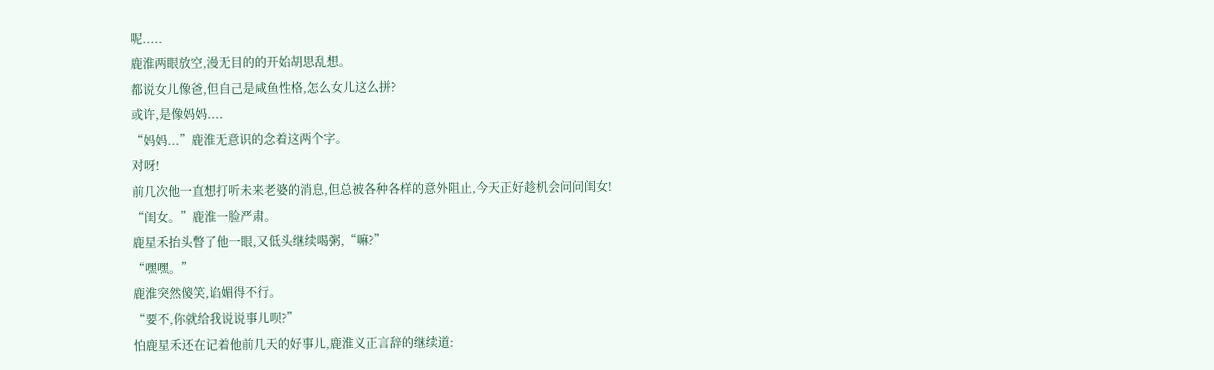呢.....
鹿淮两眼放空,漫无目的的开始胡思乱想。
都说女儿像爸,但自己是咸鱼性格,怎么女儿这么拼?
或许,是像妈妈....
“妈妈...”鹿淮无意识的念着这两个字。
对呀!
前几次他一直想打听未来老婆的消息,但总被各种各样的意外阻止,今天正好趁机会问问闺女!
“闺女。”鹿淮一脸严肃。
鹿星禾抬头瞥了他一眼,又低头继续喝粥,“嘛?”
“嘿嘿。”
鹿淮突然傻笑,谄媚得不行。
“要不,你就给我说说事儿呗?”
怕鹿星禾还在记着他前几天的好事儿,鹿淮义正言辞的继续道: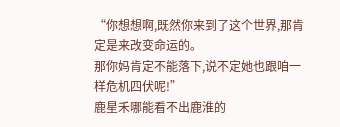“你想想啊,既然你来到了这个世界,那肯定是来改变命运的。
那你妈肯定不能落下,说不定她也跟咱一样危机四伏呢!”
鹿星禾哪能看不出鹿淮的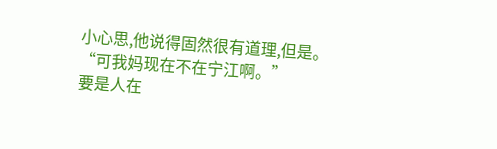小心思,他说得固然很有道理,但是。
“可我妈现在不在宁江啊。”
要是人在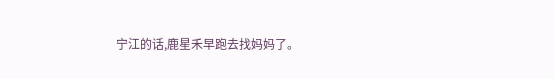宁江的话,鹿星禾早跑去找妈妈了。